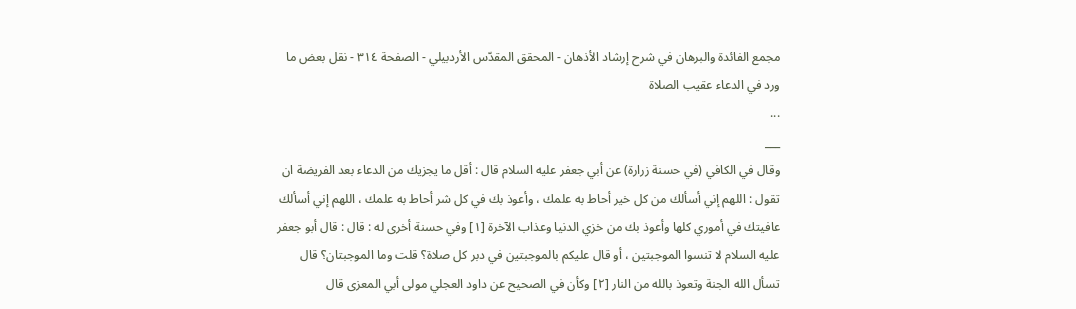مجمع الفائدة والبرهان في شرح إرشاد الأذهان - المحقق المقدّس الأردبيلي - الصفحة ٣١٤ - نقل بعض ما ورد في الدعاء عقيب الصلاة
...
___
وقال في الكافي (في حسنة زرارة) عن أبي جعفر عليه السلام قال : أقل ما يجزيك من الدعاء بعد الفريضة ان تقول : اللهم إني أسألك من كل خير أحاط به علمك ، وأعوذ بك في كل شر أحاط به علمك ، اللهم إني أسألك عافيتك في أموري كلها وأعوذ بك من خزي الدنيا وعذاب الآخرة [١] وفي حسنة أخرى له : قال : قال أبو جعفر عليه السلام لا تنسوا الموجبتين ، أو قال عليكم بالموجبتين في دبر كل صلاة؟ قلت وما الموجبتان؟ قال تسأل الله الجنة وتعوذ بالله من النار [٢] وكأن في الصحيح عن داود العجلي مولى أبي المعزى قال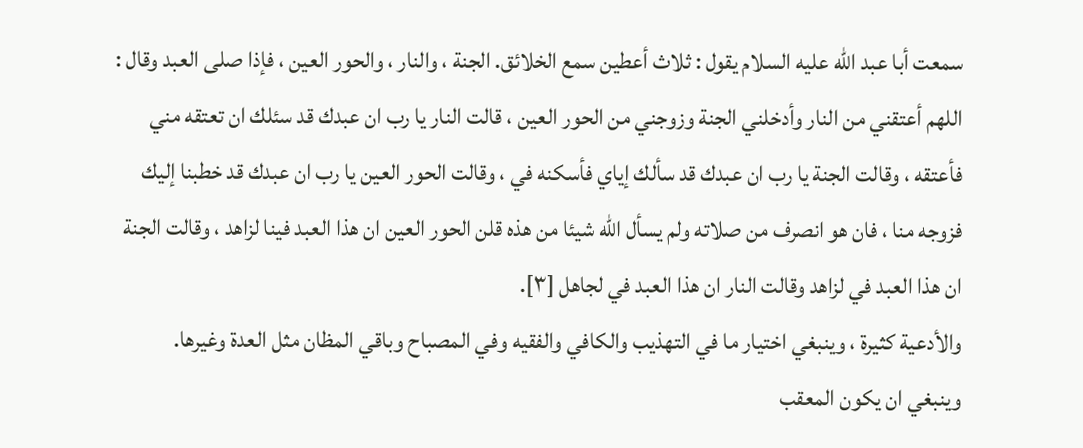سمعت أبا عبد الله عليه السلام يقول : ثلاث أعطين سمع الخلائق. الجنة ، والنار ، والحور العين ، فإذا صلى العبد وقال : اللهم أعتقني من النار وأدخلني الجنة وزوجني من الحور العين ، قالت النار يا رب ان عبدك قد سئلك ان تعتقه مني فأعتقه ، وقالت الجنة يا رب ان عبدك قد سألك إياي فأسكنه في ، وقالت الحور العين يا رب ان عبدك قد خطبنا إليك فزوجه منا ، فان هو انصرف من صلاته ولم يسأل الله شيئا من هذه قلن الحور العين ان هذا العبد فينا لزاهد ، وقالت الجنة ان هذا العبد في لزاهد وقالت النار ان هذا العبد في لجاهل [٣].
والأدعية كثيرة ، وينبغي اختيار ما في التهذيب والكافي والفقيه وفي المصباح وباقي المظان مثل العدة وغيرها.
وينبغي ان يكون المعقب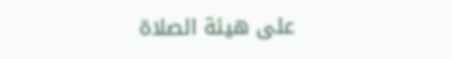على هيئة الصلاة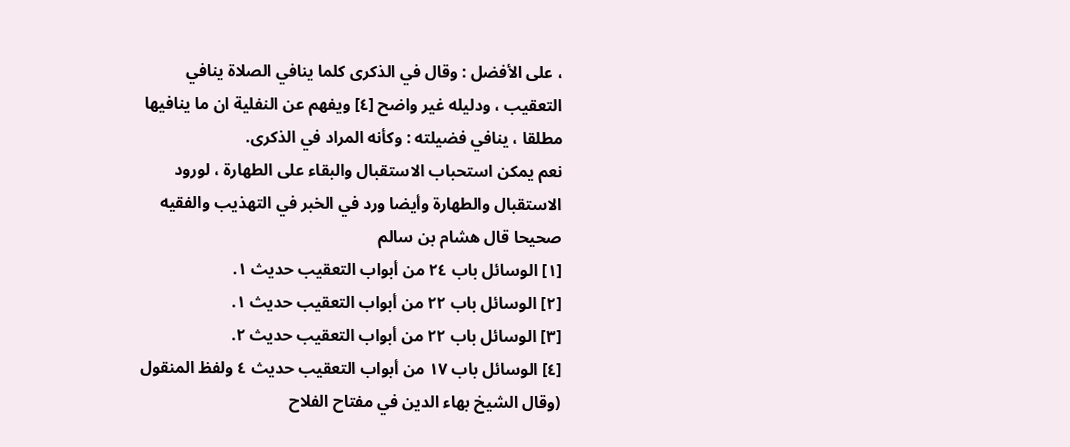، على الأفضل : وقال في الذكرى كلما ينافي الصلاة ينافي التعقيب ، ودليله غير واضح [٤] ويفهم عن النفلية ان ما ينافيها مطلقا ، ينافي فضيلته : وكأنه المراد في الذكرى.
نعم يمكن استحباب الاستقبال والبقاء على الطهارة ، لورود الاستقبال والطهارة وأيضا ورد في الخبر في التهذيب والفقيه صحيحا قال هشام بن سالم
[١] الوسائل باب ٢٤ من أبواب التعقيب حديث ١.
[٢] الوسائل باب ٢٢ من أبواب التعقيب حديث ١.
[٣] الوسائل باب ٢٢ من أبواب التعقيب حديث ٢.
[٤] الوسائل باب ١٧ من أبواب التعقيب حديث ٤ ولفظ المنقول (وقال الشيخ بهاء الدين في مفتاح الفلاح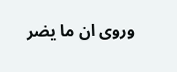وروى ان ما يضر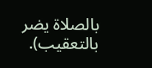بالصلاة يضر بالتعقيب).